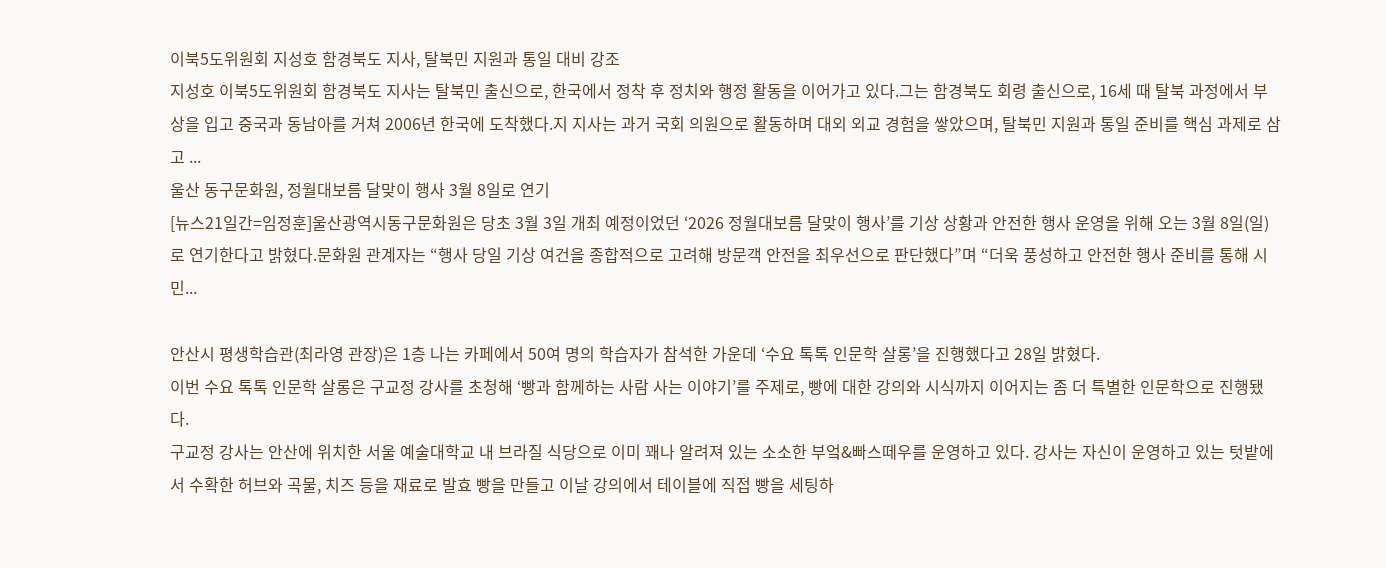이북5도위원회 지성호 함경북도 지사, 탈북민 지원과 통일 대비 강조
지성호 이북5도위원회 함경북도 지사는 탈북민 출신으로, 한국에서 정착 후 정치와 행정 활동을 이어가고 있다.그는 함경북도 회령 출신으로, 16세 때 탈북 과정에서 부상을 입고 중국과 동남아를 거쳐 2006년 한국에 도착했다.지 지사는 과거 국회 의원으로 활동하며 대외 외교 경험을 쌓았으며, 탈북민 지원과 통일 준비를 핵심 과제로 삼고 ...
울산 동구문화원, 정월대보름 달맞이 행사 3월 8일로 연기
[뉴스21일간=임정훈]울산광역시동구문화원은 당초 3월 3일 개최 예정이었던 ‘2026 정월대보름 달맞이 행사’를 기상 상황과 안전한 행사 운영을 위해 오는 3월 8일(일)로 연기한다고 밝혔다.문화원 관계자는 “행사 당일 기상 여건을 종합적으로 고려해 방문객 안전을 최우선으로 판단했다”며 “더욱 풍성하고 안전한 행사 준비를 통해 시민...

안산시 평생학습관(최라영 관장)은 1층 나는 카페에서 50여 명의 학습자가 참석한 가운데 ‘수요 톡톡 인문학 살롱’을 진행했다고 28일 밝혔다.
이번 수요 톡톡 인문학 살롱은 구교정 강사를 초청해 ‘빵과 함께하는 사람 사는 이야기’를 주제로, 빵에 대한 강의와 시식까지 이어지는 좀 더 특별한 인문학으로 진행됐다.
구교정 강사는 안산에 위치한 서울 예술대학교 내 브라질 식당으로 이미 꽤나 알려져 있는 소소한 부엌&빠스떼우를 운영하고 있다. 강사는 자신이 운영하고 있는 텃밭에서 수확한 허브와 곡물, 치즈 등을 재료로 발효 빵을 만들고 이날 강의에서 테이블에 직접 빵을 세팅하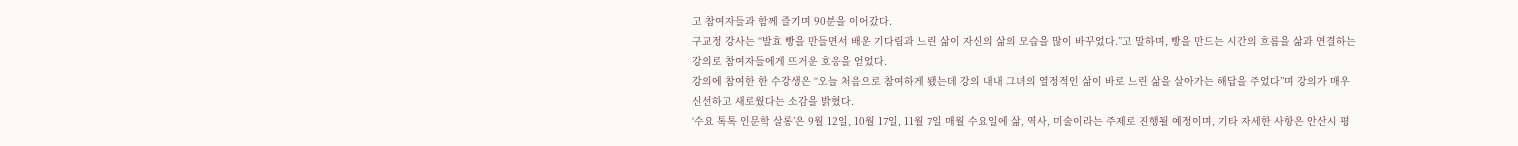고 참여자들과 함께 즐기며 90분을 이어갔다.
구교정 강사는 “발효 빵을 만들면서 배운 기다림과 느린 삶이 자신의 삶의 모습을 많이 바꾸었다.”고 말하며, 빵을 만드는 시간의 흐름을 삶과 연결하는 강의로 참여자들에게 뜨거운 호응을 얻었다.
강의에 참여한 한 수강생은 “오늘 처음으로 참여하게 됐는데 강의 내내 그녀의 열정적인 삶이 바로 느린 삶을 살아가는 해답을 주었다”며 강의가 매우 신선하고 새로웠다는 소감을 밝혔다.
‘수요 톡톡 인문학 살롱’은 9월 12일, 10월 17일, 11월 7일 매월 수요일에 삶, 역사, 미술이라는 주제로 진행될 예정이며, 기타 자세한 사항은 안산시 평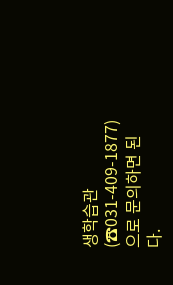생학습관(☎031-409-1877)으로 문의하면 된다.